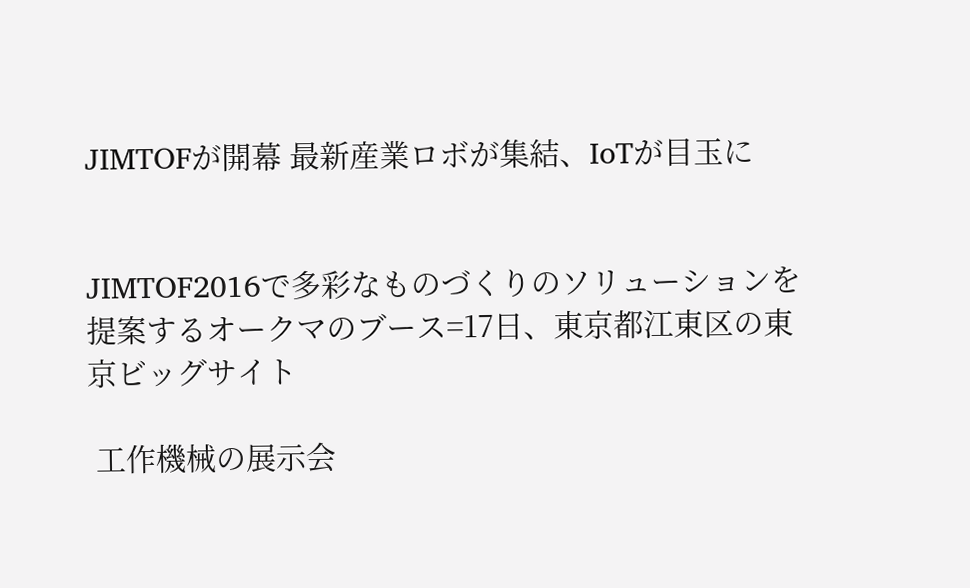JIMTOFが開幕 最新産業ロボが集結、IoTが目玉に


JIMTOF2016で多彩なものづくりのソリューションを提案するオークマのブース=17日、東京都江東区の東京ビッグサイト

 工作機械の展示会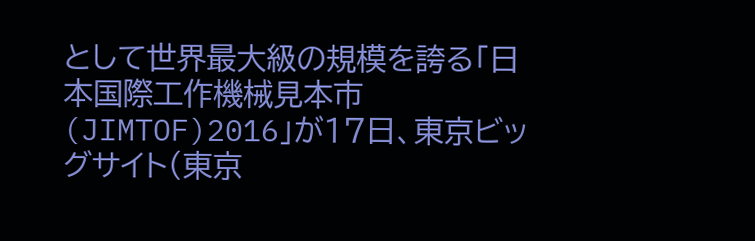として世界最大級の規模を誇る「日本国際工作機械見本市(JIMTOF)2016」が17日、東京ビッグサイト(東京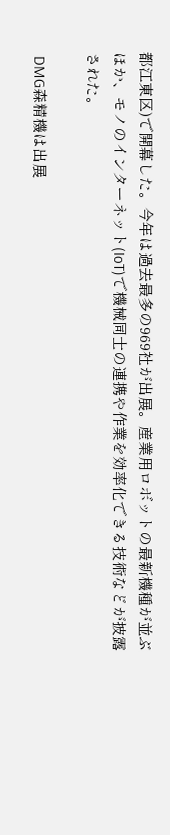都江東区)で開幕した。今年は過去最多の969社が出展。産業用ロボットの最新機種が並ぶほか、モノのインターネット(IoT)で機械同士の連携や作業を効率化できる技術などが披露された。

 DMG森精機は出展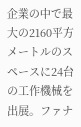企業の中で最大の2160平方メートルのスペースに24台の工作機械を出展。ファナ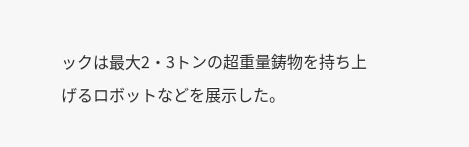ックは最大2・3トンの超重量鋳物を持ち上げるロボットなどを展示した。